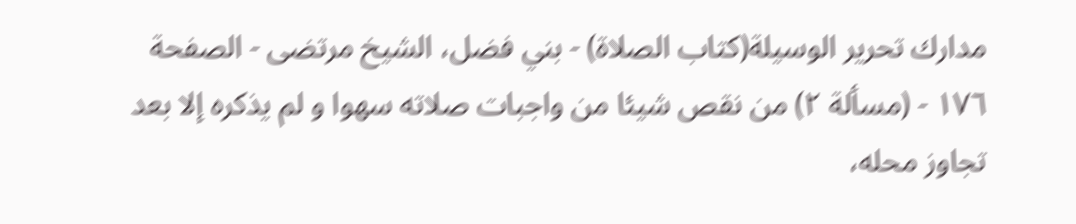مدارك تحرير الوسيلة(كتاب الصلاة) - بني فضل، الشيخ مرتضى - الصفحة ١٧٦ - (مسألة ٢) من نقص شيئا من واجبات صلاته سهوا و لم يذكره إلا بعد تجاوز محله،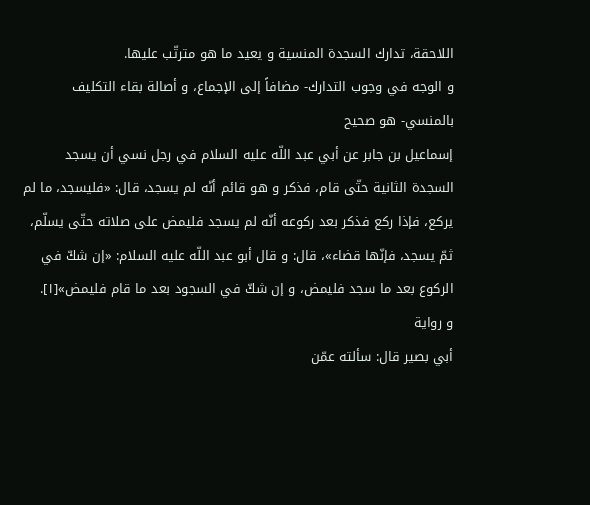اللاحقة، تدارك السجدة المنسية و يعيد ما هو مترتّب عليها.
و الوجه في وجوب التدارك- مضافاً إلى الإجماع، و أصالة بقاء التكليف بالمنسي- هو صحيح
إسماعيل بن جابر عن أبي عبد اللّه عليه السلام في رجل نسي أن يسجد السجدة الثانية حتّى قام، فذكر و هو قائم أنّه لم يسجد، قال: «فليسجد، ما لم يركع، فإذا ركع فذكر بعد ركوعه أنّه لم يسجد فليمض على صلاته حتّى يسلّم، ثمّ يسجد، فإنّها قضاء»، قال: و قال أبو عبد اللّه عليه السلام: «إن شكّ في الركوع بعد ما سجد فليمض، و إن شكّ في السجود بعد ما قام فليمض»[١].
و رواية
أبي بصير قال: سألته عمّن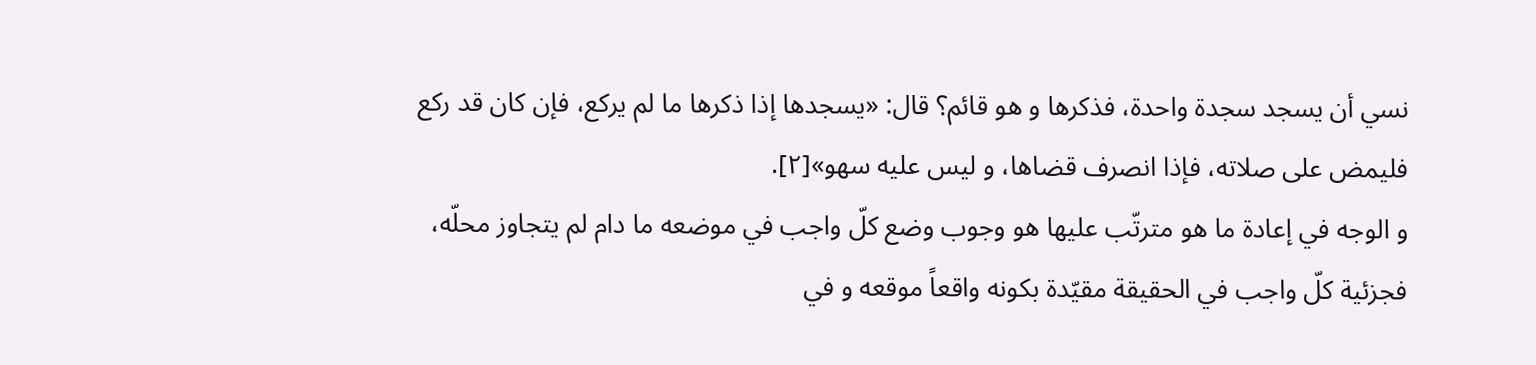نسي أن يسجد سجدة واحدة، فذكرها و هو قائم؟ قال: «يسجدها إذا ذكرها ما لم يركع، فإن كان قد ركع فليمض على صلاته، فإذا انصرف قضاها، و ليس عليه سهو»[٢].
و الوجه في إعادة ما هو مترتّب عليها هو وجوب وضع كلّ واجب في موضعه ما دام لم يتجاوز محلّه، فجزئية كلّ واجب في الحقيقة مقيّدة بكونه واقعاً موقعه و في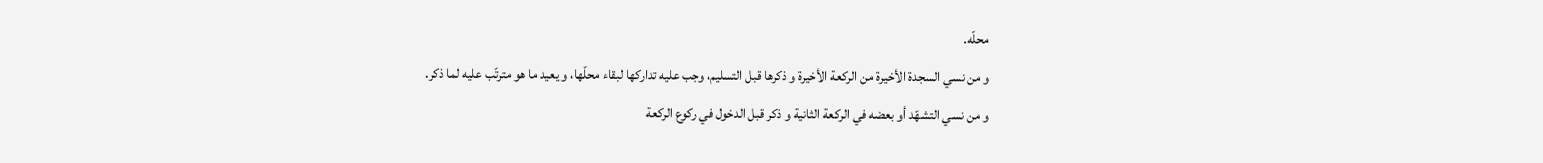محلّه.
و من نسي السجدة الأخيرة من الركعة الأخيرة و ذكرها قبل التسليم، وجب عليه تداركها لبقاء محلّها، و يعيد ما هو مترتّب عليه لما ذكر.
و من نسي التشهّد أو بعضه في الركعة الثانية و ذكر قبل الدخول في ركوع الركعة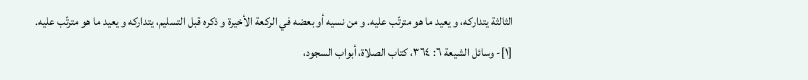الثالثة يتداركه، و يعيد ما هو مترتّب عليه. و من نسيه أو بعضه في الركعة الأخيرة و ذكره قبل التسليم، يتداركه و يعيد ما هو مترتّب عليه.
[١]- وسائل الشيعة ٦: ٣٦٤، كتاب الصلاة، أبواب السجود،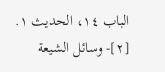الباب ١٤، الحديث ١.
[٢]- وسائل الشيعة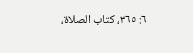٦: ٣٦٥، كتاب الصلاة،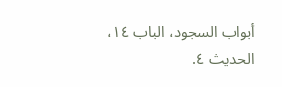أبواب السجود، الباب ١٤، الحديث ٤.